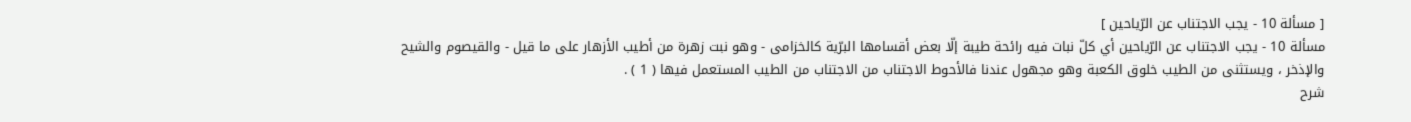[ مسألة 10 - يجب الاجتناب عن الرّياحين ]
مسألة 10 - يجب الاجتناب عن الرّياحين أي كلّ نبات فيه رائحة طيبة إلّا بعض أقسامها البرّية كالخزامى - وهو نبت زهرة من أطيب الأزهار على ما قيل - والقيصوم والشيح والإذخر ، ويستثنى من الطيب خلوق الكعبة وهو مجهول عندنا فالأحوط الاجتناب من الاجتناب من الطيب المستعمل فيها ( 1 ) .
شرح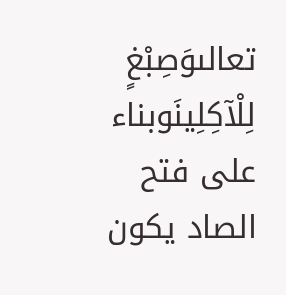تعالىوَصِبْغٍ لِلْآكِلِينَوبناء على فتح الصاد يكون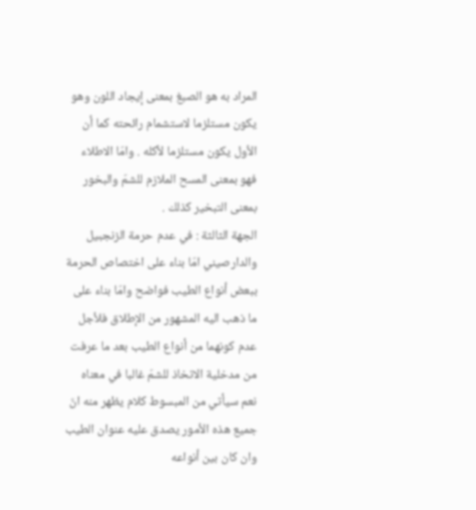المراد به هو الصبغ بمعنى إيجاد اللون وهو يكون مستلزما لاستشمام رائحته كما أن الأول يكون مستلزما لأكله . وامّا الاطلاء فهو بمعنى المسح الملازم للشمّ والبخور بمعنى التبخير كذلك .
الجهة الثالثة : في عدم حرمة الزنجبيل والدارصيني امّا بناء على اختصاص الحرمة ببعض أنواع الطيب فواضح وامّا بناء على ما ذهب اليه المشهور من الإطلاق فلأجل عدم كونهما من أنواع الطيب بعد ما عرفت من مدخلية الاتخاذ للشمّ غالبا في معناه نعم سيأتي من المبسوط كلام يظهر منه انّ جميع هذه الأمور يصدق عليه عنوان الطيب وان كان بين أنواعه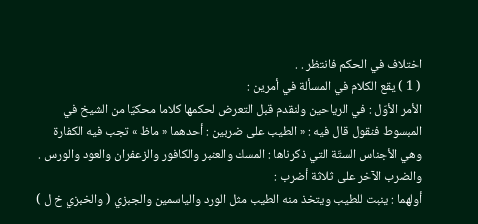اختلاف في الحكم فانتظر . .
( 1 ) يقع الكلام في المسألة في أمرين :
الأمر الأوّل : في الرياحين ولنقدم قبل التعرض لحكمها كلاما محكيّا من الشيخ في المبسوط فنقول قال فيه : « الطيب على ضربين : أحدهما « ماظ » تجب فيه الكفارة وهي الأجناس الستّة التي ذكرناها : المسك والعنبر والكافور والزعفران والعود والورس .
والضرب الآخر على ثلاثة أضرب :
أولهما : ينبت للطيب ويتخذ منه الطيب مثل الورد والياسمين والجبزي ( والخبزي خ ل )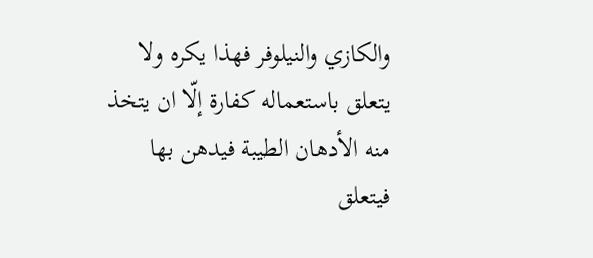والكازي والنيلوفر فهذا يكره ولا يتعلق باستعماله كفارة إلّا ان يتخذ منه الأدهان الطيبة فيدهن بها فيتعلق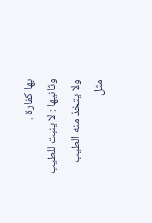بها كفارة .
وثانيها : لا ينبت للطيب ولا يتخذ منه الطيب مثل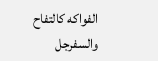الفواكه كالتفاح والسفرجل